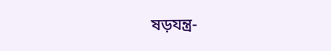ষড়যন্ত্র-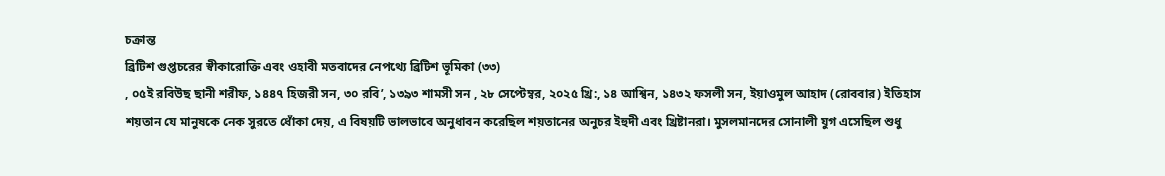চক্রান্ত
ব্রিটিশ গুপ্তচরের স্বীকারোক্তি এবং ওহাবী মতবাদের নেপথ্যে ব্রিটিশ ভূমিকা (৩৩)
, ০৫ই রবিউছ ছানী শরীফ, ১৪৪৭ হিজরী সন, ৩০ রবি’, ১৩৯৩ শামসী সন , ২৮ সেপ্টেম্বর, ২০২৫ খ্রি:, ১৪ আশ্বিন, ১৪৩২ ফসলী সন, ইয়াওমুল আহাদ (রোববার) ইতিহাস
শয়তান যে মানুষকে নেক সুরতে ধোঁকা দেয়, এ বিষয়টি ভালভাবে অনুধাবন করেছিল শয়তানের অনুচর ইহুদী এবং খ্রিষ্টানরা। মুসলমানদের সোনালী যুগ এসেছিল শুধু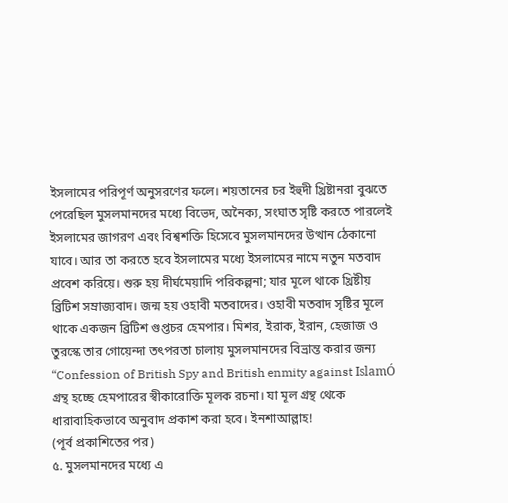ইসলামের পরিপূর্ণ অনুসরণের ফলে। শয়তানের চর ইহুদী খ্রিষ্টানরা বুঝতে পেরেছিল মুসলমানদের মধ্যে বিভেদ, অনৈক্য, সংঘাত সৃষ্টি করতে পারলেই ইসলামের জাগরণ এবং বিশ্বশক্তি হিসেবে মুসলমানদের উত্থান ঠেকানো যাবে। আর তা করতে হবে ইসলামের মধ্যে ইসলামের নামে নতুন মতবাদ প্রবেশ করিয়ে। শুরু হয় দীর্ঘমেয়াদি পরিকল্পনা; যার মূলে থাকে খ্রিষ্টীয় ব্রিটিশ সম্রাজ্যবাদ। জন্ম হয় ওহাবী মতবাদের। ওহাবী মতবাদ সৃষ্টির মূলে থাকে একজন ব্রিটিশ গুপ্তচর হেমপার। মিশর, ইরাক, ইরান, হেজাজ ও তুরস্কে তার গোয়েন্দা তৎপরতা চালায় মুসলমানদের বিভ্রান্ত করার জন্য “Confession of British Spy and British enmity against IslamÓ গ্রন্থ হচ্ছে হেমপারের স্বীকারোক্তি মূলক রচনা। যা মূল গ্রন্থ থেকে ধারাবাহিকভাবে অনুবাদ প্রকাশ করা হবে। ইনশাআল্লাহ!
(পূর্ব প্রকাশিতের পর)
৫. মুসলমানদের মধ্যে এ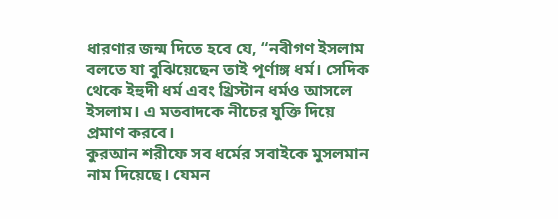ধারণার জন্ম দিতে হবে যে, “নবীগণ ইসলাম বলতে যা বুঝিয়েছেন তাই পূর্ণাঙ্গ ধর্ম। সেদিক থেকে ইহুদী ধর্ম এবং খ্রিস্টান ধর্মও আসলে ইসলাম। এ মতবাদকে নীচের যুক্তি দিয়ে প্রমাণ করবে।
কুরআন শরীফে সব ধর্মের সবাইকে মুসলমান নাম দিয়েছে। যেমন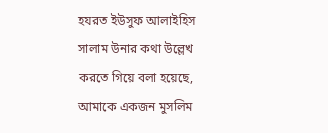হযরত ইউসুফ আলাইহিস সালাম উনার কথা উল্লেখ করতে গিয়ে বলা হয়েছে, আমাকে একজন মুসলিম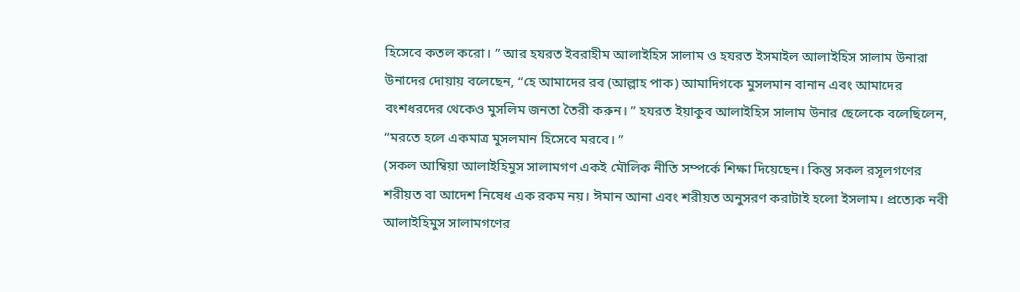হিসেবে কতল করো। ” আর হযরত ইবরাহীম আলাইহিস সালাম ও হযরত ইসমাইল আলাইহিস সালাম উনারা উনাদের দোয়ায় বলেছেন, “হে আমাদের রব (আল্লাহ পাক) আমাদিগকে মুসলমান বানান এবং আমাদের বংশধরদের থেকেও মুসলিম জনতা তৈরী করুন। ” হযরত ইয়াকুব আলাইহিস সালাম উনার ছেলেকে বলেছিলেন, “মরতে হলে একমাত্র মুসলমান হিসেবে মরবে। ”
(সকল আম্বিয়া আলাইহিমুস সালামগণ একই মৌলিক নীতি সম্পর্কে শিক্ষা দিয়েছেন। কিন্তু সকল রসূলগণের শরীয়ত বা আদেশ নিষেধ এক রকম নয়। ঈমান আনা এবং শরীয়ত অনুসরণ করাটাই হলো ইসলাম। প্রত্যেক নবী আলাইহিমুস সালামগণের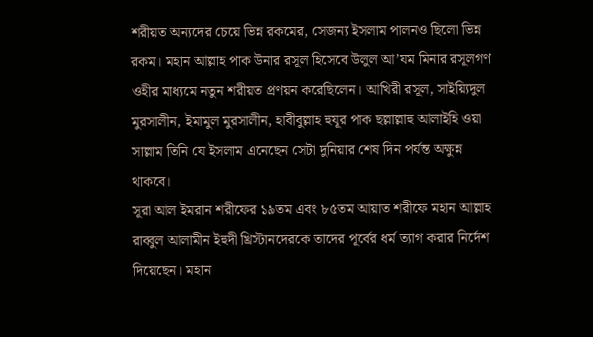শরীয়ত অন্যদের চেয়ে ভিন্ন রকমের, সেজন্য ইসলাম পালনও ছিলো ভিন্ন রকম। মহান আল্লাহ পাক উনার রসূল হিসেবে উলুল আ’যম মিনার রসূলগণ ওহীর মাধ্যমে নতুন শরীয়ত প্রণয়ন করেছিলেন। আখিরী রসূল, সাইয়্যিদুল মুরসালীন, ইমামুল মুরসালীন, হাবীবুল্লাহ হুযূর পাক ছল্লাল্লাহু আলাইহি ওয়া সাল্লাম তিনি যে ইসলাম এনেছেন সেটা দুনিয়ার শেষ দিন পর্যন্ত অক্ষুন্ন থাকবে।
সূরা আল ইমরান শরীফের ১৯তম এবং ৮৫তম আয়াত শরীফে মহান আল্লাহ রাব্বুল আলামীন ইহুদী খ্রিস্টানদেরকে তাদের পূর্বের ধর্ম ত্যাগ করার নির্দেশ দিয়েছেন। মহান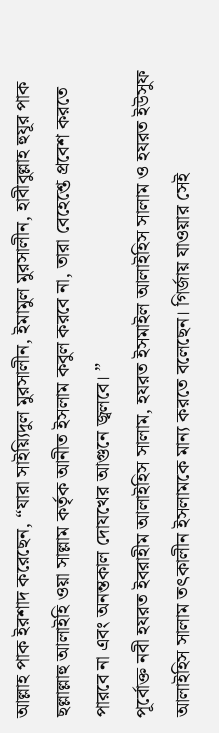আল্লাহ পাক ইরশাদ করেছেন, “যারা সাইয়্যিদুল মুরসালীন, ইমামুল মুরসালীন, হাবীবুল্লাহ হুযূর পাক ছল্লাল্লাহু আলাইহি ওয়া সাল্লাম কর্তৃক আনীত ইসলাম কবুল করবে না, তারা বেহেশ্তে প্রবেশ করতে পারবে না এবং অনন্তকাল দোযখের আগুনে জ্বলবে। ”
পূর্বোক্ত নবী হযরত ইবরাহীম আলাইহিস সালাম, হযরত ইসমাইল আলাইহিস সালাম ও হযরত ইউসুফ আলাইহিস সালাম তৎকালীন ইসলামকে মান্য করতে বলেছেন। গির্জায় যাওয়ার সেই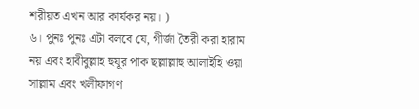শরীয়ত এখন আর কার্যকর নয়। )
৬। পুনঃ পুনঃ এটা বলবে যে, গীর্জা তৈরী করা হারাম নয় এবং হাবীবুল্লাহ হুযূর পাক ছল্লাল্লাহু আলাইহি ওয়া সাল্লাম এবং খলীফাগণ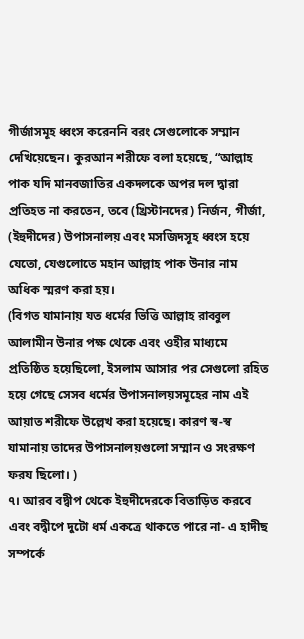গীর্জাসমূহ ধ্বংস করেননি বরং সেগুলোকে সম্মান দেখিয়েছেন। কুরআন শরীফে বলা হয়েছে, “আল্লাহ পাক যদি মানবজাতির একদলকে অপর দল দ্বারা প্রতিহত না করতেন, তবে (খ্রিস্টানদের) নির্জন, গীর্জা, (ইহুদীদের) উপাসনালয় এবং মসজিদসূহ ধ্বংস হয়ে যেতো, যেগুলোতে মহান আল্লাহ পাক উনার নাম অধিক স্মরণ করা হয়।
(বিগত যামানায় যত ধর্মের ভিত্তি আল্লাহ রাব্বুল আলামীন উনার পক্ষ থেকে এবং ওহীর মাধ্যমে প্রতিষ্ঠিত হয়েছিলো, ইসলাম আসার পর সেগুলো রহিত হয়ে গেছে সেসব ধর্মের উপাসনালয়সমূহের নাম এই আয়াত শরীফে উল্লেখ করা হয়েছে। কারণ স্ব-স্ব যামানায় তাদের উপাসনালয়গুলো সম্মান ও সংরক্ষণ ফরয ছিলো। )
৭। আরব বদ্বীপ থেকে ইহুদীদেরকে বিতাড়িত করবে এবং বদ্বীপে দুটো ধর্ম একত্রে থাকতে পারে না- এ হাদীছ সম্পর্কে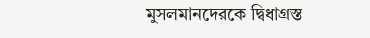মুসলমানদেরকে দ্বিধাগ্রস্ত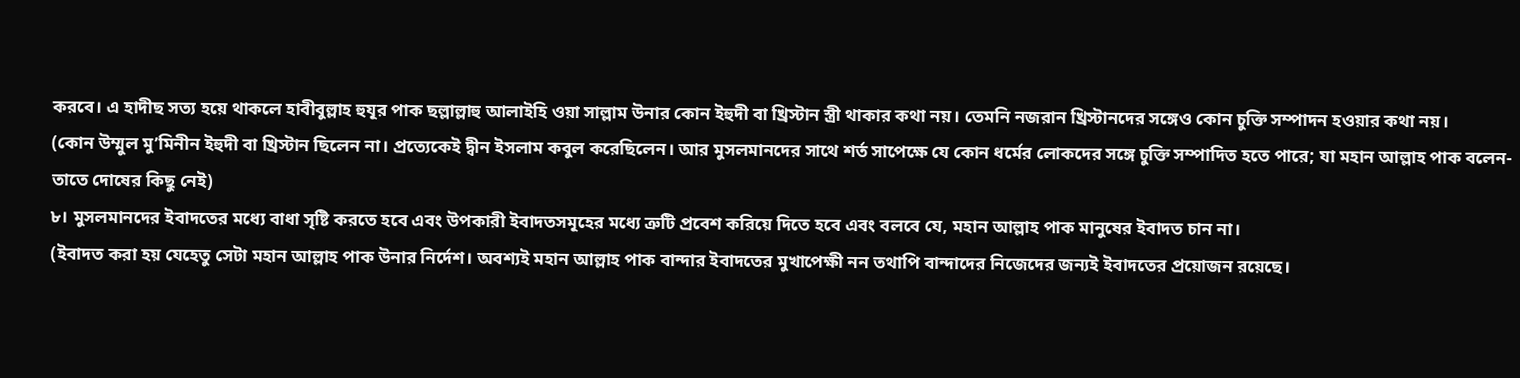করবে। এ হাদীছ সত্য হয়ে থাকলে হাবীবুল্লাহ হুযূর পাক ছল্লাল্লাহু আলাইহি ওয়া সাল্লাম উনার কোন ইহুদী বা খ্রিস্টান স্ত্রী থাকার কথা নয়। তেমনি নজরান খ্রিস্টানদের সঙ্গেও কোন চুক্তি সম্পাদন হওয়ার কথা নয়।
(কোন উম্মুল মু’মিনীন ইহুদী বা খ্রিস্টান ছিলেন না। প্রত্যেকেই দ্বীন ইসলাম কবুল করেছিলেন। আর মুসলমানদের সাথে শর্ত সাপেক্ষে যে কোন ধর্মের লোকদের সঙ্গে চুক্তি সম্পাদিত হতে পারে; যা মহান আল্লাহ পাক বলেন- তাতে দোষের কিছু নেই)
৮। মুসলমানদের ইবাদতের মধ্যে বাধা সৃষ্টি করতে হবে এবং উপকারী ইবাদতসমূহের মধ্যে ত্রুটি প্রবেশ করিয়ে দিতে হবে এবং বলবে যে, মহান আল্লাহ পাক মানুষের ইবাদত চান না।
(ইবাদত করা হয় যেহেতু সেটা মহান আল্লাহ পাক উনার নির্দেশ। অবশ্যই মহান আল্লাহ পাক বান্দার ইবাদতের মুখাপেক্ষী নন তথাপি বান্দাদের নিজেদের জন্যই ইবাদতের প্রয়োজন রয়েছে।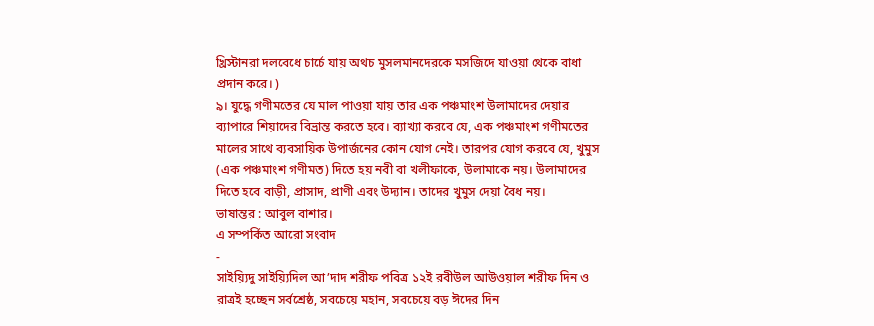খ্রিস্টানরা দলবেধে চার্চে যায় অথচ মুসলমানদেরকে মসজিদে যাওয়া থেকে বাধা প্রদান করে। )
৯। যুদ্ধে গণীমতের যে মাল পাওয়া যায় তার এক পঞ্চমাংশ উলামাদের দেয়ার ব্যাপারে শিয়াদের বিভ্রান্ত করতে হবে। ব্যাখ্যা করবে যে, এক পঞ্চমাংশ গণীমতের মালের সাথে ব্যবসায়িক উপার্জনের কোন যোগ নেই। তারপর যোগ করবে যে, খুমুস (এক পঞ্চমাংশ গণীমত) দিতে হয় নবী বা খলীফাকে, উলামাকে নয়। উলামাদের দিতে হবে বাড়ী, প্রাসাদ, প্রাণী এবং উদ্যান। তাদের খুমুস দেয়া বৈধ নয়।
ভাষান্তর : আবুল বাশার।
এ সম্পর্কিত আরো সংবাদ
-
সাইয়্যিদু সাইয়্যিদিল আ’দাদ শরীফ পবিত্র ১২ই রবীউল আউওয়াল শরীফ দিন ও রাত্রই হচ্ছেন সর্বশ্রেষ্ঠ, সবচেয়ে মহান, সবচেয়ে বড় ঈদের দিন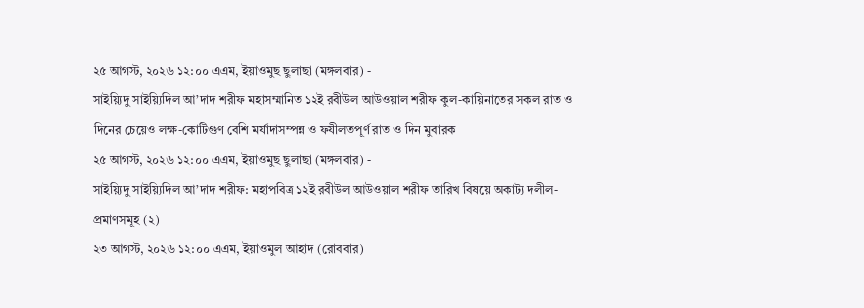২৫ আগস্ট, ২০২৬ ১২:০০ এএম, ইয়াওমুছ ছুলাছা (মঙ্গলবার) -
সাইয়্যিদু সাইয়্যিদিল আ’দাদ শরীফ মহাসম্মানিত ১২ই রবীউল আউওয়াল শরীফ কুল-কায়িনাতের সকল রাত ও দিনের চেয়েও লক্ষ-কোটিগুণ বেশি মর্যাদাসম্পন্ন ও ফযীলতপূর্ণ রাত ও দিন মুবারক
২৫ আগস্ট, ২০২৬ ১২:০০ এএম, ইয়াওমুছ ছুলাছা (মঙ্গলবার) -
সাইয়্যিদু সাইয়্যিদিল আ’দাদ শরীফ: মহাপবিত্র ১২ই রবীউল আউওয়াল শরীফ তারিখ বিষয়ে অকাট্য দলীল-প্রমাণসমূহ (২)
২৩ আগস্ট, ২০২৬ ১২:০০ এএম, ইয়াওমুল আহাদ (রোববার)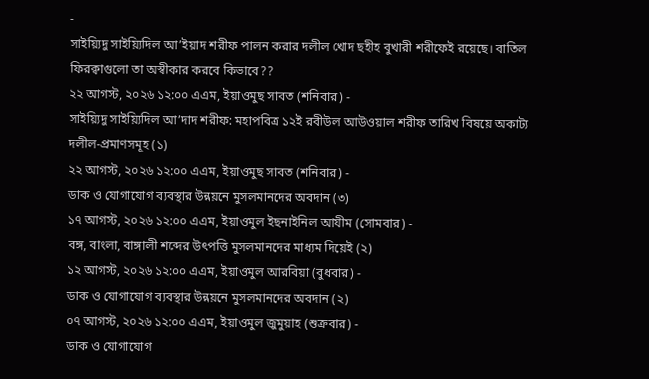-
সাইয়্যিদু সাইয়্যিদিল আ’ইয়াদ শরীফ পালন করার দলীল খোদ ছহীহ বুখারী শরীফেই রয়েছে। বাতিল ফিরক্বাগুলো তা অস্বীকার করবে কিভাবে??
২২ আগস্ট, ২০২৬ ১২:০০ এএম, ইয়াওমুছ সাবত (শনিবার) -
সাইয়্যিদু সাইয়্যিদিল আ’দাদ শরীফ: মহাপবিত্র ১২ই রবীউল আউওয়াল শরীফ তারিখ বিষয়ে অকাট্য দলীল-প্রমাণসমূহ (১)
২২ আগস্ট, ২০২৬ ১২:০০ এএম, ইয়াওমুছ সাবত (শনিবার) -
ডাক ও যোগাযোগ ব্যবস্থার উন্নয়নে মুসলমানদের অবদান (৩)
১৭ আগস্ট, ২০২৬ ১২:০০ এএম, ইয়াওমুল ইছনাইনিল আযীম (সোমবার) -
বঙ্গ, বাংলা, বাঙ্গালী শব্দের উৎপত্তি মুসলমানদের মাধ্যম দিয়েই (২)
১২ আগস্ট, ২০২৬ ১২:০০ এএম, ইয়াওমুল আরবিয়া (বুধবার) -
ডাক ও যোগাযোগ ব্যবস্থার উন্নয়নে মুসলমানদের অবদান (২)
০৭ আগস্ট, ২০২৬ ১২:০০ এএম, ইয়াওমুল জুমুয়াহ (শুক্রবার) -
ডাক ও যোগাযোগ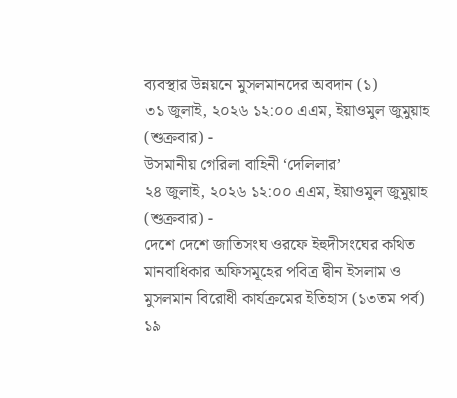ব্যবস্থার উন্নয়নে মুসলমানদের অবদান (১)
৩১ জুলাই, ২০২৬ ১২:০০ এএম, ইয়াওমুল জুমুয়াহ (শুক্রবার) -
উসমানীয় গেরিলা বাহিনী ‘দেলিলার’
২৪ জুলাই, ২০২৬ ১২:০০ এএম, ইয়াওমুল জুমুয়াহ (শুক্রবার) -
দেশে দেশে জাতিসংঘ ওরফে ইহুদীসংঘের কথিত মানবাধিকার অফিসমূহের পবিত্র দ্বীন ইসলাম ও মুসলমান বিরোধী কার্যক্রমের ইতিহাস (১৩তম পর্ব)
১৯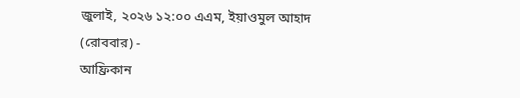জুলাই, ২০২৬ ১২:০০ এএম, ইয়াওমুল আহাদ (রোববার) -
আফ্রিকান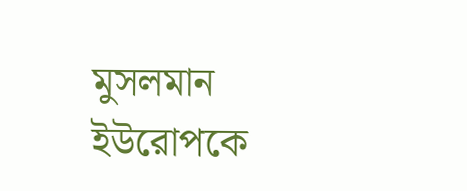মুসলমান ইউরোপকে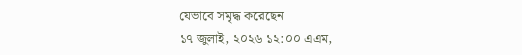যেভাবে সমৃদ্ধ করেছেন
১৭ জুলাই, ২০২৬ ১২:০০ এএম,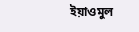ইয়াওমুল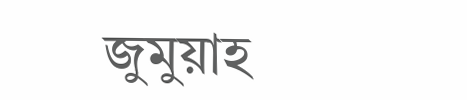জুমুয়াহ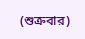(শুক্রবার)